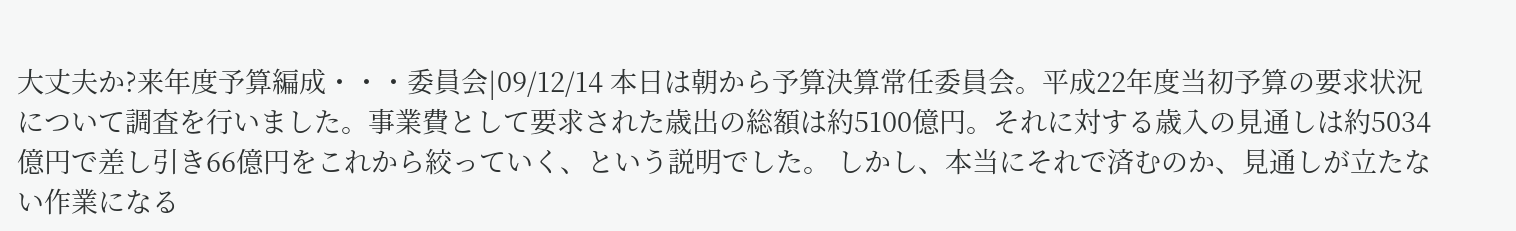大丈夫か?来年度予算編成・・・委員会|09/12/14 本日は朝から予算決算常任委員会。平成22年度当初予算の要求状況について調査を行いました。事業費として要求された歳出の総額は約5100億円。それに対する歳入の見通しは約5034億円で差し引き66億円をこれから絞っていく、という説明でした。 しかし、本当にそれで済むのか、見通しが立たない作業になる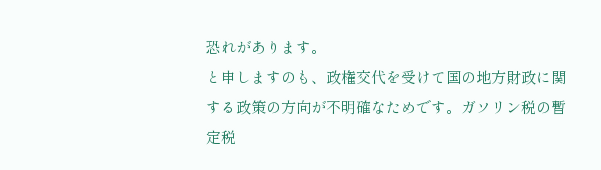恐れがあります。
と申しますのも、政権交代を受けて国の地方財政に関する政策の方向が不明確なためです。ガソリン税の暫定税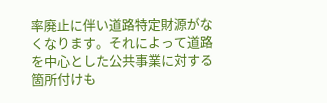率廃止に伴い道路特定財源がなくなります。それによって道路を中心とした公共事業に対する箇所付けも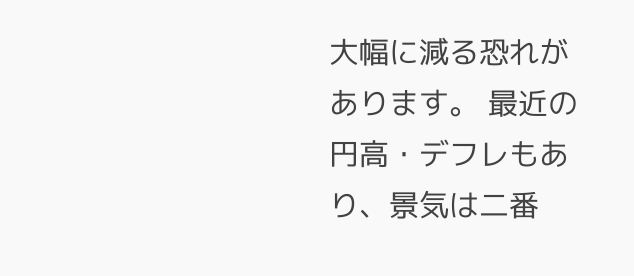大幅に減る恐れがあります。 最近の円高・デフレもあり、景気は二番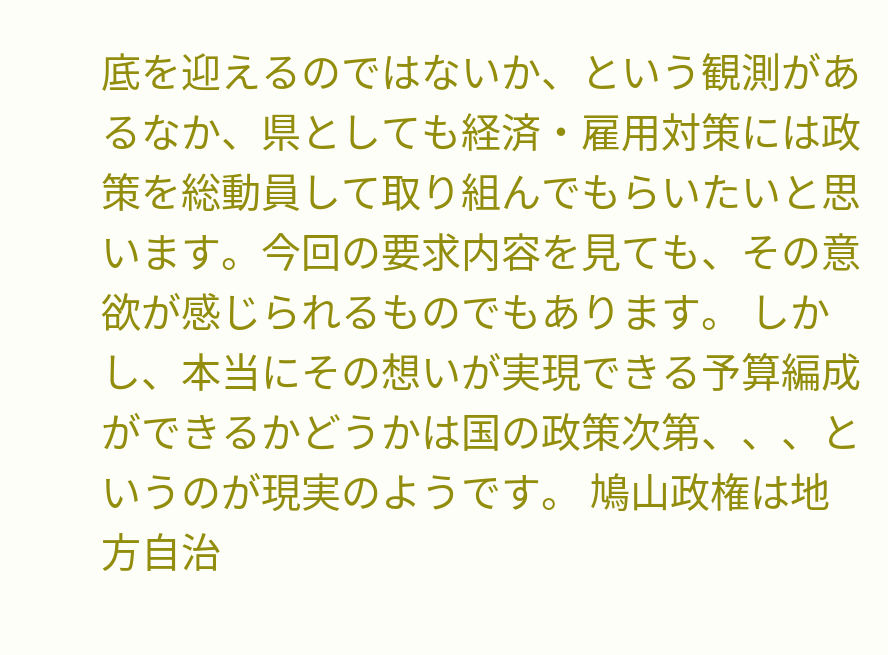底を迎えるのではないか、という観測があるなか、県としても経済・雇用対策には政策を総動員して取り組んでもらいたいと思います。今回の要求内容を見ても、その意欲が感じられるものでもあります。 しかし、本当にその想いが実現できる予算編成ができるかどうかは国の政策次第、、、というのが現実のようです。 鳩山政権は地方自治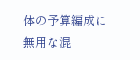体の予算編成に無用な混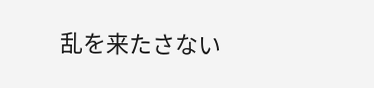乱を来たさない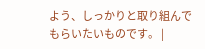よう、しっかりと取り組んでもらいたいものです。 |